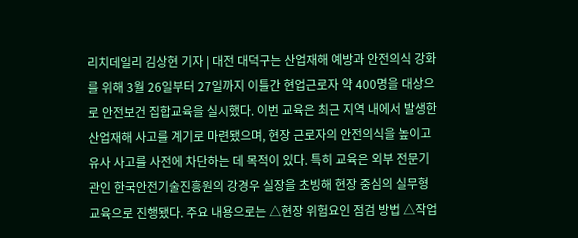리치데일리 김상현 기자 | 대전 대덕구는 산업재해 예방과 안전의식 강화를 위해 3월 26일부터 27일까지 이틀간 현업근로자 약 400명을 대상으로 안전보건 집합교육을 실시했다. 이번 교육은 최근 지역 내에서 발생한 산업재해 사고를 계기로 마련됐으며, 현장 근로자의 안전의식을 높이고 유사 사고를 사전에 차단하는 데 목적이 있다. 특히 교육은 외부 전문기관인 한국안전기술진흥원의 강경우 실장을 초빙해 현장 중심의 실무형 교육으로 진행됐다. 주요 내용으로는 △현장 위험요인 점검 방법 △작업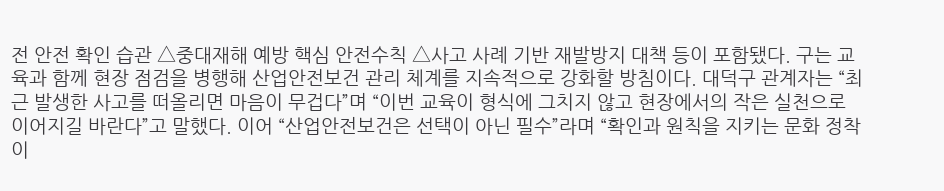전 안전 확인 습관 △중대재해 예방 핵심 안전수칙 △사고 사례 기반 재발방지 대책 등이 포함됐다. 구는 교육과 함께 현장 점검을 병행해 산업안전보건 관리 체계를 지속적으로 강화할 방침이다. 대덕구 관계자는 “최근 발생한 사고를 떠올리면 마음이 무겁다”며 “이번 교육이 형식에 그치지 않고 현장에서의 작은 실천으로 이어지길 바란다”고 말했다. 이어 “산업안전보건은 선택이 아닌 필수”라며 “확인과 원칙을 지키는 문화 정착이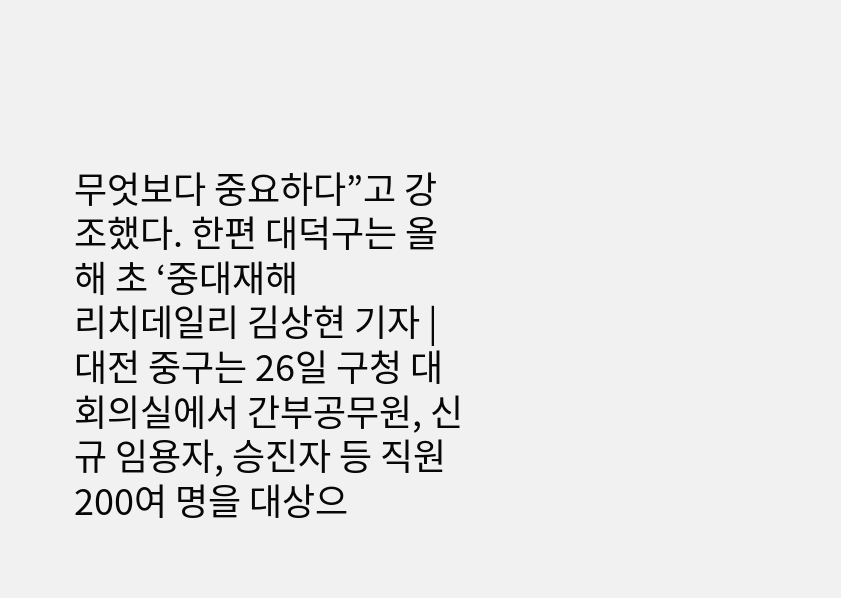무엇보다 중요하다”고 강조했다. 한편 대덕구는 올해 초 ‘중대재해
리치데일리 김상현 기자 | 대전 중구는 26일 구청 대회의실에서 간부공무원, 신규 임용자, 승진자 등 직원 200여 명을 대상으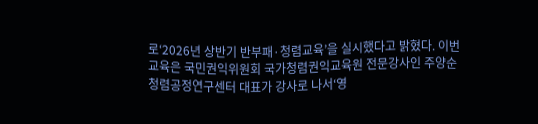로‘2026년 상반기 반부패·청렴교육’을 실시했다고 밝혔다. 이번 교육은 국민권익위원회 국가청렴권익교육원 전문강사인 주양순 청렴공정연구센터 대표가 강사로 나서‘영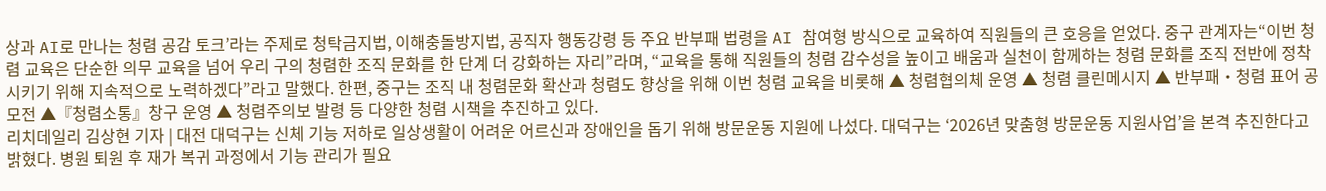상과 AI로 만나는 청렴 공감 토크’라는 주제로 청탁금지법, 이해충돌방지법, 공직자 행동강령 등 주요 반부패 법령을 AI 참여형 방식으로 교육하여 직원들의 큰 호응을 얻었다. 중구 관계자는“이번 청렴 교육은 단순한 의무 교육을 넘어 우리 구의 청렴한 조직 문화를 한 단계 더 강화하는 자리”라며, “교육을 통해 직원들의 청렴 감수성을 높이고 배움과 실천이 함께하는 청렴 문화를 조직 전반에 정착시키기 위해 지속적으로 노력하겠다”라고 말했다. 한편, 중구는 조직 내 청렴문화 확산과 청렴도 향상을 위해 이번 청렴 교육을 비롯해 ▲ 청렴협의체 운영 ▲ 청렴 클린메시지 ▲ 반부패‧청렴 표어 공모전 ▲『청렴소통』창구 운영 ▲ 청렴주의보 발령 등 다양한 청렴 시책을 추진하고 있다.
리치데일리 김상현 기자 | 대전 대덕구는 신체 기능 저하로 일상생활이 어려운 어르신과 장애인을 돕기 위해 방문운동 지원에 나섰다. 대덕구는 ‘2026년 맞춤형 방문운동 지원사업’을 본격 추진한다고 밝혔다. 병원 퇴원 후 재가 복귀 과정에서 기능 관리가 필요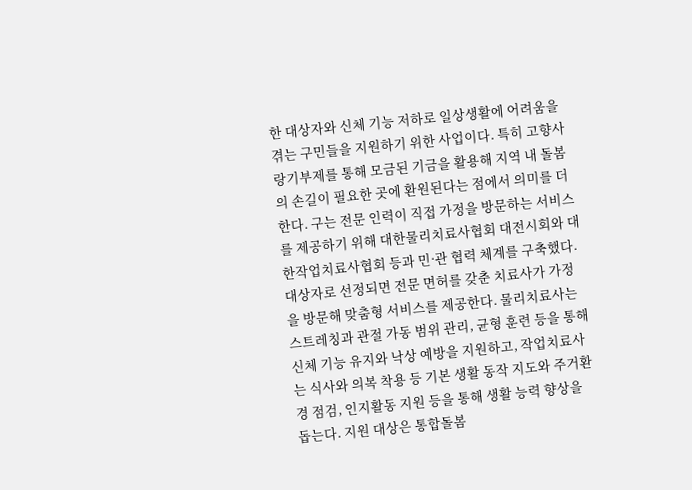한 대상자와 신체 기능 저하로 일상생활에 어려움을 겪는 구민들을 지원하기 위한 사업이다. 특히 고향사랑기부제를 통해 모금된 기금을 활용해 지역 내 돌봄의 손길이 필요한 곳에 환원된다는 점에서 의미를 더한다. 구는 전문 인력이 직접 가정을 방문하는 서비스를 제공하기 위해 대한물리치료사협회 대전시회와 대한작업치료사협회 등과 민·관 협력 체계를 구축했다. 대상자로 선정되면 전문 면허를 갖춘 치료사가 가정을 방문해 맞춤형 서비스를 제공한다. 물리치료사는 스트레칭과 관절 가동 범위 관리, 균형 훈련 등을 통해 신체 기능 유지와 낙상 예방을 지원하고, 작업치료사는 식사와 의복 착용 등 기본 생활 동작 지도와 주거환경 점검, 인지활동 지원 등을 통해 생활 능력 향상을 돕는다. 지원 대상은 통합돌봄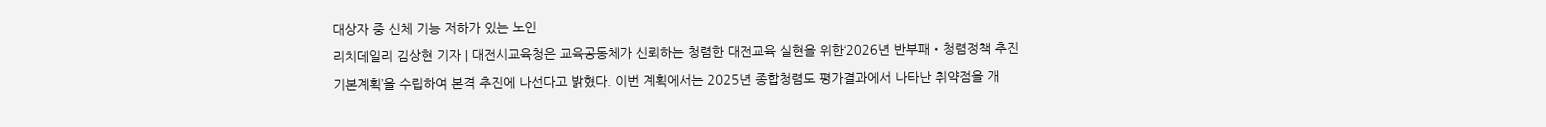대상자 중 신체 기능 저하가 있는 노인
리치데일리 김상현 기자 | 대전시교육청은 교육공동체가 신뢰하는 청렴한 대전교육 실현을 위한‘2026년 반부패・청렴정책 추진 기본계획’을 수립하여 본격 추진에 나선다고 밝혔다. 이번 계획에서는 2025년 종합청렴도 평가결과에서 나타난 취약점을 개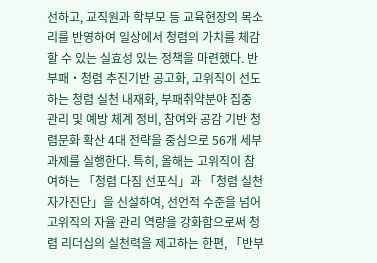선하고, 교직원과 학부모 등 교육현장의 목소리를 반영하여 일상에서 청렴의 가치를 체감할 수 있는 실효성 있는 정책을 마련했다. 반부패・청렴 추진기반 공고화, 고위직이 선도하는 청렴 실천 내재화, 부패취약분야 집중 관리 및 예방 체계 정비, 참여와 공감 기반 청렴문화 확산 4대 전략을 중심으로 56개 세부과제를 실행한다. 특히, 올해는 고위직이 참여하는 「청렴 다짐 선포식」과 「청렴 실천 자가진단」을 신설하여, 선언적 수준을 넘어 고위직의 자율 관리 역량을 강화함으로써 청렴 리더십의 실천력을 제고하는 한편, 「반부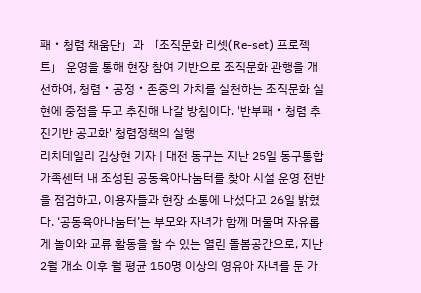패・청렴 채움단」과 「조직문화 리셋(Re-set) 프로젝트」 운영을 통해 현장 참여 기반으로 조직문화 관행을 개선하여, 청렴・공정・존중의 가치를 실천하는 조직문화 실현에 중점을 두고 추진해 나갈 방침이다. '반부패・청렴 추진기반 공고화' 청렴정책의 실행
리치데일리 김상현 기자 | 대전 동구는 지난 25일 동구통합가족센터 내 조성된 공동육아나눔터를 찾아 시설 운영 전반을 점검하고, 이용자들과 현장 소통에 나섰다고 26일 밝혔다. ‘공동육아나눔터’는 부모와 자녀가 함께 머물며 자유롭게 놀이와 교류 활동을 할 수 있는 열린 돌봄공간으로, 지난 2월 개소 이후 월 평균 150명 이상의 영유아 자녀를 둔 가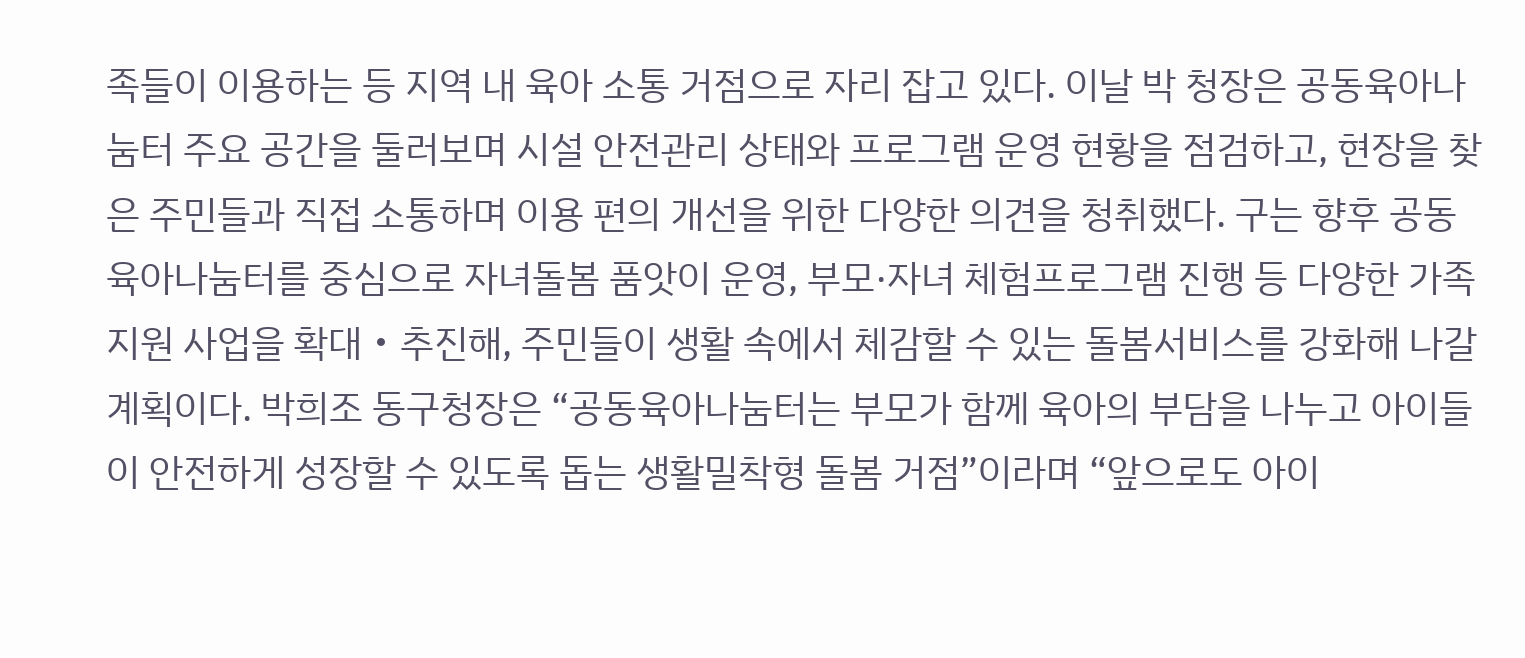족들이 이용하는 등 지역 내 육아 소통 거점으로 자리 잡고 있다. 이날 박 청장은 공동육아나눔터 주요 공간을 둘러보며 시설 안전관리 상태와 프로그램 운영 현황을 점검하고, 현장을 찾은 주민들과 직접 소통하며 이용 편의 개선을 위한 다양한 의견을 청취했다. 구는 향후 공동육아나눔터를 중심으로 자녀돌봄 품앗이 운영, 부모·자녀 체험프로그램 진행 등 다양한 가족 지원 사업을 확대‧추진해, 주민들이 생활 속에서 체감할 수 있는 돌봄서비스를 강화해 나갈 계획이다. 박희조 동구청장은 “공동육아나눔터는 부모가 함께 육아의 부담을 나누고 아이들이 안전하게 성장할 수 있도록 돕는 생활밀착형 돌봄 거점”이라며 “앞으로도 아이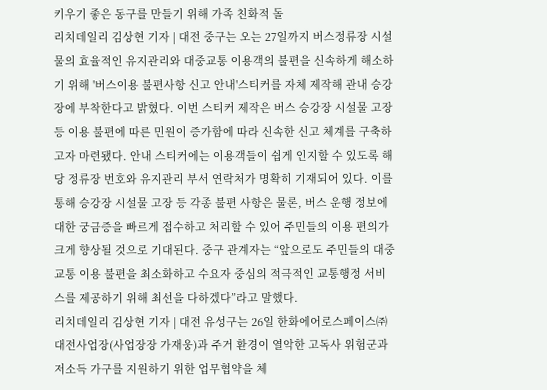키우기 좋은 동구를 만들기 위해 가족 친화적 돌
리치데일리 김상현 기자 | 대전 중구는 오는 27일까지 버스정류장 시설물의 효율적인 유지관리와 대중교통 이용객의 불편을 신속하게 해소하기 위해 '버스이용 불편사항 신고 안내'스티커를 자체 제작해 관내 승강장에 부착한다고 밝혔다. 이번 스티커 제작은 버스 승강장 시설물 고장 등 이용 불편에 따른 민원이 증가함에 따라 신속한 신고 체계를 구축하고자 마련됐다. 안내 스티커에는 이용객들이 쉽게 인지할 수 있도록 해당 정류장 번호와 유지관리 부서 연락처가 명확히 기재되어 있다. 이를 통해 승강장 시설물 고장 등 각종 불편 사항은 물론, 버스 운행 정보에 대한 궁금증을 빠르게 접수하고 처리할 수 있어 주민들의 이용 편의가 크게 향상될 것으로 기대된다. 중구 관계자는 “앞으로도 주민들의 대중교통 이용 불편을 최소화하고 수요자 중심의 적극적인 교통행정 서비스를 제공하기 위해 최선을 다하겠다”라고 말했다.
리치데일리 김상현 기자 | 대전 유성구는 26일 한화에어로스페이스㈜ 대전사업장(사업장장 가재웅)과 주거 환경이 열악한 고독사 위험군과 저소득 가구를 지원하기 위한 업무협약을 체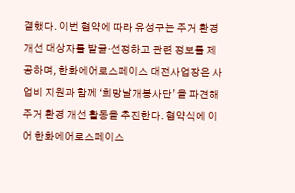결했다. 이번 협약에 따라 유성구는 주거 환경 개선 대상자를 발굴·선정하고 관련 정보를 제공하며, 한화에어로스페이스 대전사업장은 사업비 지원과 함께 ‘희망날개봉사단’ 을 파견해 주거 환경 개선 활동을 추진한다. 협약식에 이어 한화에어로스페이스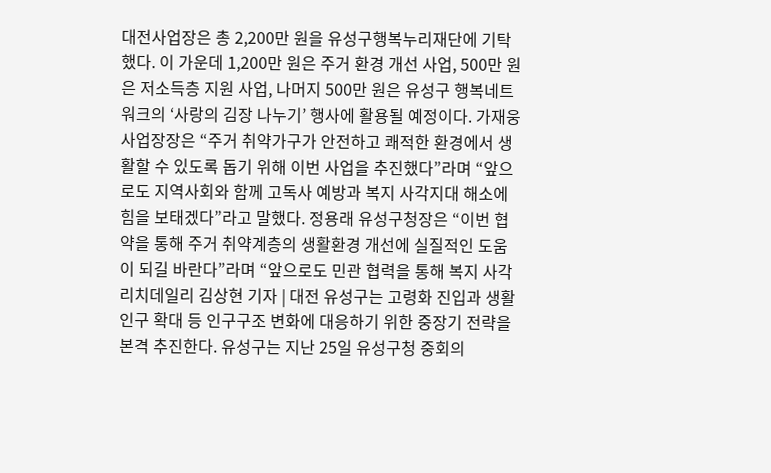대전사업장은 총 2,200만 원을 유성구행복누리재단에 기탁했다. 이 가운데 1,200만 원은 주거 환경 개선 사업, 500만 원은 저소득층 지원 사업, 나머지 500만 원은 유성구 행복네트워크의 ‘사랑의 김장 나누기’ 행사에 활용될 예정이다. 가재웅 사업장장은 “주거 취약가구가 안전하고 쾌적한 환경에서 생활할 수 있도록 돕기 위해 이번 사업을 추진했다”라며 “앞으로도 지역사회와 함께 고독사 예방과 복지 사각지대 해소에 힘을 보태겠다”라고 말했다. 정용래 유성구청장은 “이번 협약을 통해 주거 취약계층의 생활환경 개선에 실질적인 도움이 되길 바란다”라며 “앞으로도 민관 협력을 통해 복지 사각
리치데일리 김상현 기자 | 대전 유성구는 고령화 진입과 생활 인구 확대 등 인구구조 변화에 대응하기 위한 중장기 전략을 본격 추진한다. 유성구는 지난 25일 유성구청 중회의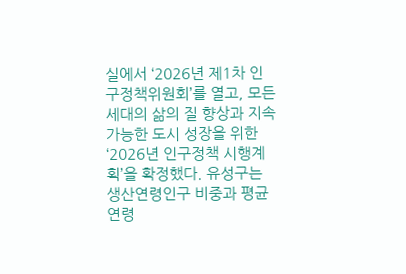실에서 ‘2026년 제1차 인구정책위원회’를 열고, 모든 세대의 삶의 질 향상과 지속 가능한 도시 성장을 위한 ‘2026년 인구정책 시행계획’을 확정했다. 유성구는 생산연령인구 비중과 평균연령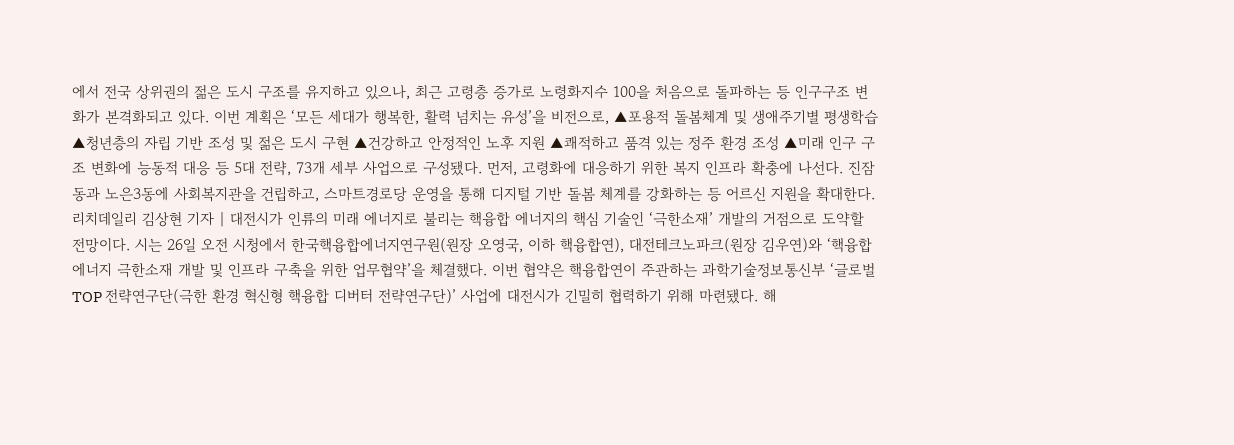에서 전국 상위권의 젊은 도시 구조를 유지하고 있으나, 최근 고령층 증가로 노령화지수 100을 처음으로 돌파하는 등 인구구조 변화가 본격화되고 있다. 이번 계획은 ‘모든 세대가 행복한, 활력 넘치는 유성’을 비전으로, ▲포용적 돌봄체계 및 생애주기별 평생학습 ▲청년층의 자립 기반 조성 및 젊은 도시 구현 ▲건강하고 안정적인 노후 지원 ▲쾌적하고 품격 있는 정주 환경 조성 ▲미래 인구 구조 변화에 능동적 대응 등 5대 전략, 73개 세부 사업으로 구성됐다. 먼저, 고령화에 대응하기 위한 복지 인프라 확충에 나선다. 진잠동과 노은3동에 사회복지관을 건립하고, 스마트경로당 운영을 통해 디지털 기반 돌봄 체계를 강화하는 등 어르신 지원을 확대한다.
리치데일리 김상현 기자 | 대전시가 인류의 미래 에너지로 불리는 핵융합 에너지의 핵심 기술인 ‘극한소재’ 개발의 거점으로 도약할 전망이다. 시는 26일 오전 시청에서 한국핵융합에너지연구원(원장 오영국, 이하 핵융합연), 대전테크노파크(원장 김우연)와 ‘핵융합에너지 극한소재 개발 및 인프라 구축을 위한 업무협약’을 체결했다. 이번 협약은 핵융합연이 주관하는 과학기술정보통신부 ‘글로벌 TOP 전략연구단(극한 환경 혁신형 핵융합 디버터 전략연구단)’ 사업에 대전시가 긴밀히 협력하기 위해 마련됐다. 해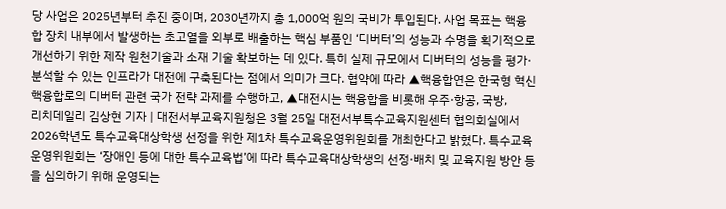당 사업은 2025년부터 추진 중이며, 2030년까지 총 1,000억 원의 국비가 투입된다. 사업 목표는 핵융합 장치 내부에서 발생하는 초고열을 외부로 배출하는 핵심 부품인 ‘디버터’의 성능과 수명을 획기적으로 개선하기 위한 제작 원천기술과 소재 기술 확보하는 데 있다. 특히 실제 규모에서 디버터의 성능을 평가·분석할 수 있는 인프라가 대전에 구축된다는 점에서 의미가 크다. 협약에 따라 ▲핵융합연은 한국형 혁신 핵융합로의 디버터 관련 국가 전략 과제를 수행하고, ▲대전시는 핵융합을 비롯해 우주·항공, 국방,
리치데일리 김상현 기자 | 대전서부교육지원청은 3월 25일 대전서부특수교육지원센터 협의회실에서 2026학년도 특수교육대상학생 선정을 위한 제1차 특수교육운영위원회를 개최한다고 밝혔다. 특수교육운영위원회는 ‘장애인 등에 대한 특수교육법’에 따라 특수교육대상학생의 선정·배치 및 교육지원 방안 등을 심의하기 위해 운영되는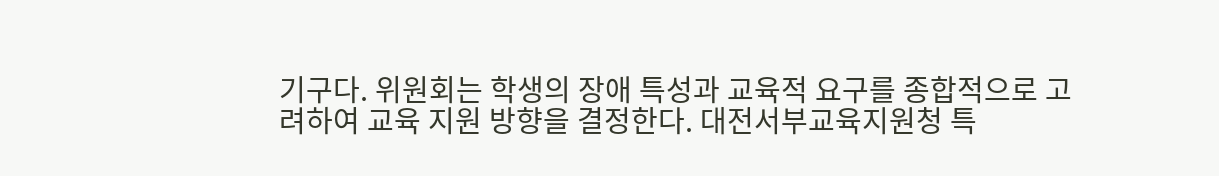기구다. 위원회는 학생의 장애 특성과 교육적 요구를 종합적으로 고려하여 교육 지원 방향을 결정한다. 대전서부교육지원청 특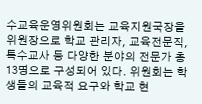수교육운영위원회는 교육지원국장을 위원장으로 학교 관리자, 교육전문직, 특수교사 등 다양한 분야의 전문가 총 13명으로 구성되어 있다. 위원회는 학생들의 교육적 요구와 학교 현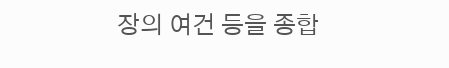장의 여건 등을 종합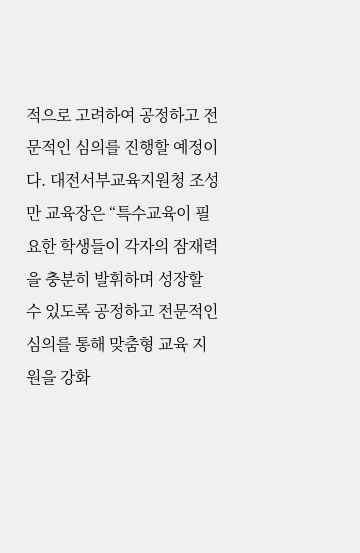적으로 고려하여 공정하고 전문적인 심의를 진행할 예정이다. 대전서부교육지원청 조성만 교육장은 “특수교육이 필요한 학생들이 각자의 잠재력을 충분히 발휘하며 성장할 수 있도록 공정하고 전문적인 심의를 통해 맞춤형 교육 지원을 강화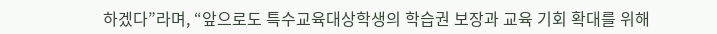하겠다”라며, “앞으로도 특수교육대상학생의 학습권 보장과 교육 기회 확대를 위해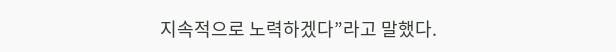지속적으로 노력하겠다”라고 말했다.